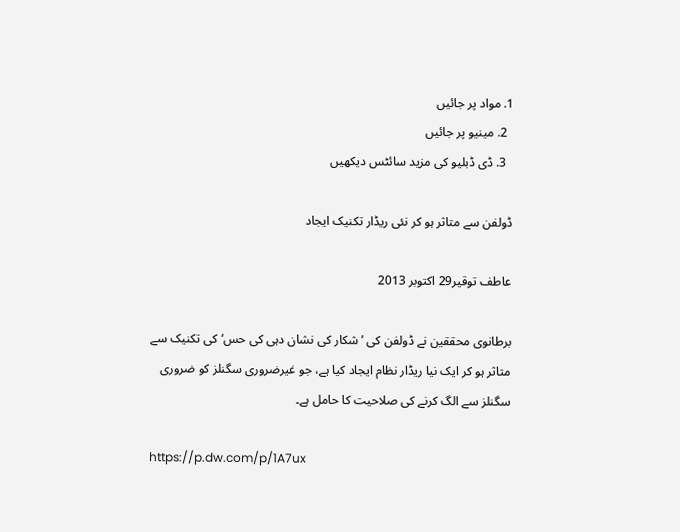1. مواد پر جائیں
  2. مینیو پر جائیں
  3. ڈی ڈبلیو کی مزید سائٹس دیکھیں

ڈولفن سے متاثر ہو کر نئی ریڈار تکنیک ایجاد

عاطف توقیر29 اکتوبر 2013

برطانوی محققین نے ڈولفن کی ’شکار کی نشان دہی کی حس‘ کی تکنیک سے متاثر ہو کر ایک نیا ریڈار نظام ایجاد کیا ہے، جو غیرضروری سگنلز کو ضروری سگنلز سے الگ کرنے کی صلاحیت کا حامل ہے۔

https://p.dw.com/p/1A7ux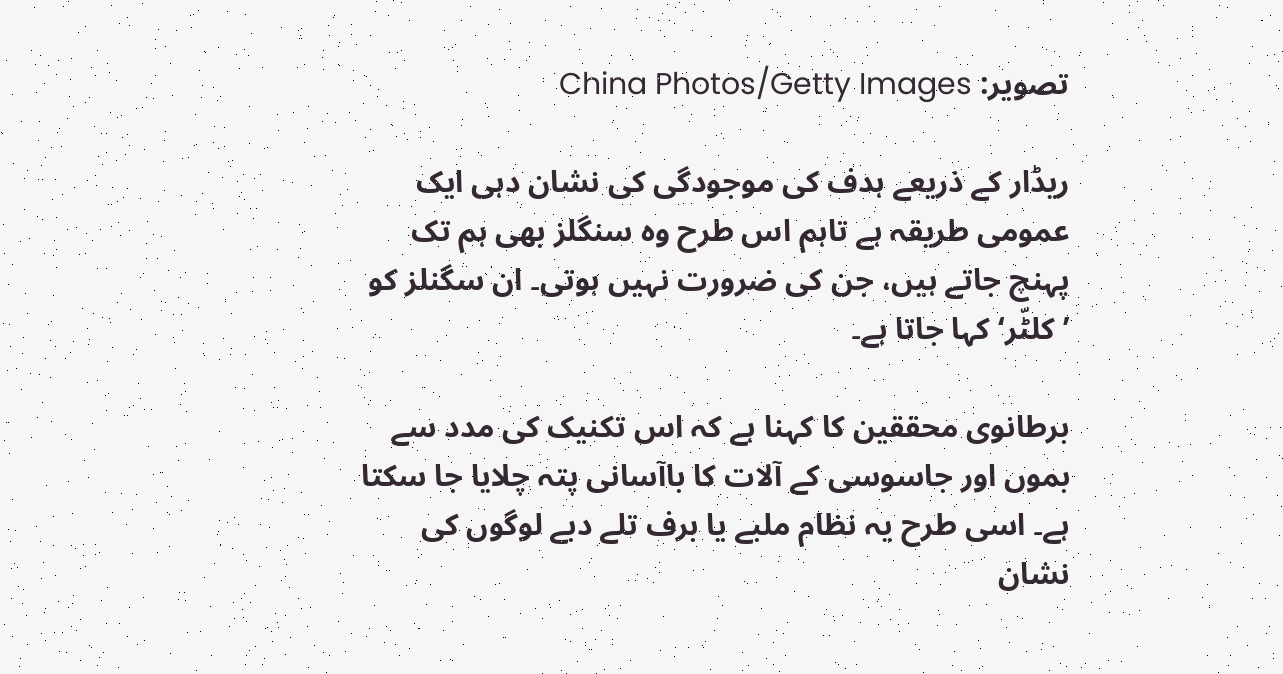تصویر: China Photos/Getty Images

ریڈار کے ذریعے ہدف کی موجودگی کی نشان دہی ایک عمومی طریقہ ہے تاہم اس طرح وہ سنگلز بھی ہم تک پہنچ جاتے ہیں، جن کی ضرورت نہیں ہوتی۔ ان سگنلز کو ’کلٹّر‘ کہا جاتا ہے۔

برطانوی محققین کا کہنا ہے کہ اس تکنیک کی مدد سے بموں اور جاسوسی کے آلات کا باآسانی پتہ چلایا جا سکتا ہے۔ اسی طرح یہ نظام ملبے یا برف تلے دبے لوگوں کی نشان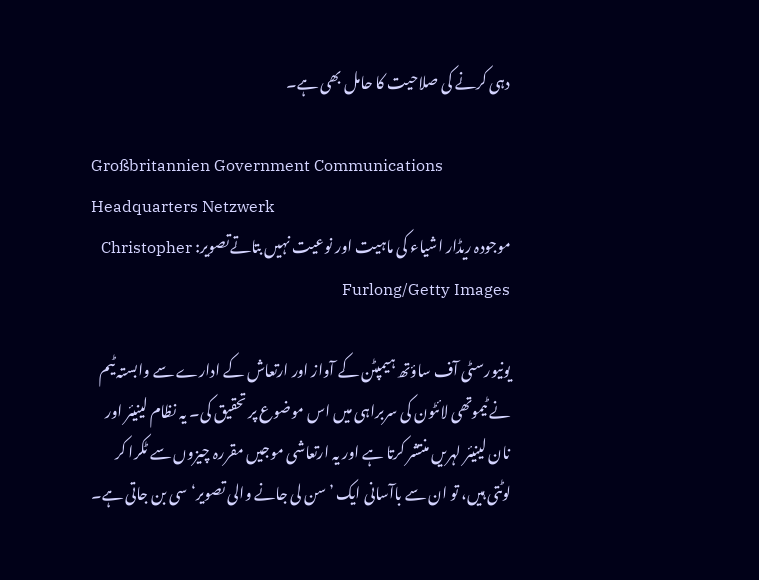دہی کرنے کی صلاحیت کا حامل بھی ہے۔

Großbritannien Government Communications Headquarters Netzwerk
موجودہ ریڈار اشیاء کی ماہیت اور نوعیت نہیں بتاتےتصویر: Christopher Furlong/Getty Images

یونیورسٹی آف ساؤتھ ہیمپٹن کے آواز اور ارتعاش کے ادارے سے وابستہ ٹیم نے ٹیموتھی لائٹون کی سربراہی میں اس موضوع پر تحقیق کی۔ یہ نظام لینیئر اور نان لینیئر لہریں منتشر کرتا ہے اور یہ ارتعاشی موجیں مقررہ چیزوں سے ٹکرا کر لوٹتی ہیں، تو ان سے باآسانی ایک ’سن لی جانے والی تصویر‘ سی بن جاتی ہے۔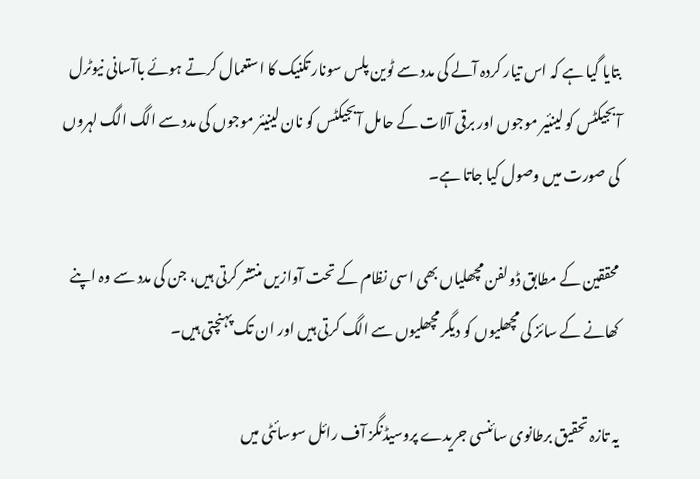بتایا گیا ہے کہ اس تیار کردہ آلے کی مدد سے ٹوین پلس سونار تکنیک کا استعمال کرتے ہوئے باآسانی نیوٹرل آبجیکٹس کو لینئیر موجوں اور برقی آلات کے حامل آبجیکٹس کو نان لینیئر موجوں کی مدد سے الگ الگ لہروں کی صورت میں وصول کیا جاتا ہے۔

محققین کے مطابق ڈولفن مچھلیاں بھی اسی نظام کے تحت آوازیں منتشر کرتی ہیں، جن کی مدد سے وہ اپنے کھانے کے سائز کی مچھلیوں کو دیگر مچھلیوں سے الگ کرتی ہیں اور ان تک پہنچتی ہیں۔

یہ تازہ تحقیق برطانوی سائنسی جریدے پروسیڈنگز آف رائل سوسائٹی میں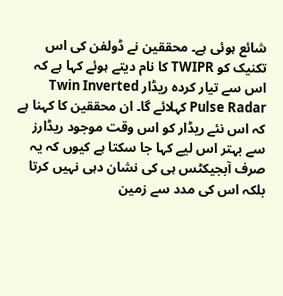شائع ہوئی ہے۔ محققین نے ڈولفن کی اس تکنیک کو TWIPR کا نام دیتے ہوئے کہا ہے کہ اس سے تیار کردہ ریڈار Twin Inverted Pulse Radar کہلائے گا۔ ان محققین کا کہنا ہے کہ اس نئے ریڈار کو اس وقت موجود ریڈارز سے بہتر اس لیے کہا جا سکتا ہے کیوں کہ یہ صرف آبجیکٹس ہی کی نشان دہی نہیں کرتا بلکہ اس کی مدد سے زمین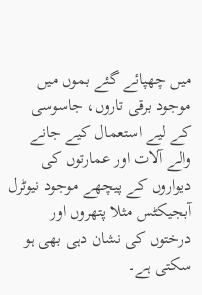میں چھپائے گئے بموں میں موجود برقی تاروں، جاسوسی کے لیے استعمال کیے جانے والے آلات اور عمارتوں کی دیواروں کے پیچھے موجود نیوٹرل آبجیکٹس مثلا پتھروں اور درختوں کی نشان دہی بھی ہو سکتی ہے۔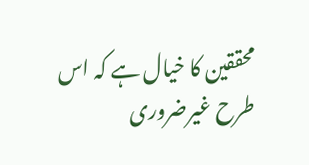محققین کا خیال ہے کہ اس طرح غیرضروری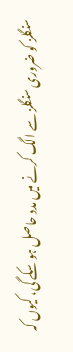سنگلز کو ضروری سنگلز سے الگ کرنے میں مدد حاصل ہو سکے گی، کیوں کہ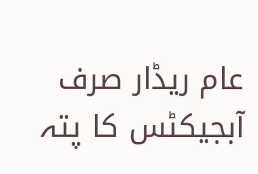عام ریڈار صرف آبجیکٹس کا پتہ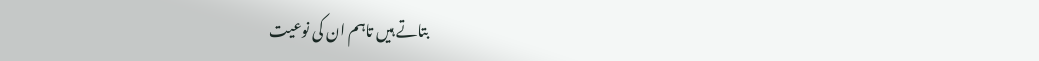بتاتے ہیں تاہم ان کی نوعیت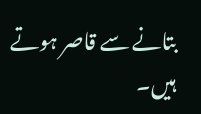بتانے سے قاصر ہوتے ہیں۔